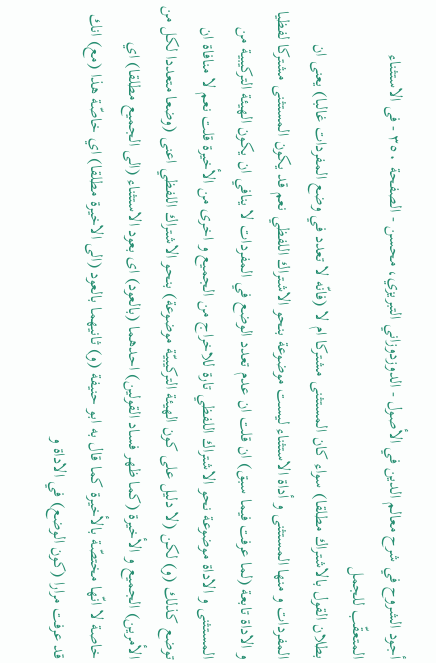أجود الشروح في شرح معالم الدين في الأصول - الدوزدوزاني التبريزي، محسن - الصفحة ٣٥٠ - فى الاستثناء المتعقّب للجمل
بطلان القول بالاشتراك مطلقا) سواء كان المستثنى مشتركا ام لا (فانّه لا تعدد في وضع المفردات غالبا) يعنى ان المفردات و منها المستثنى و أداة الاستثناء ليست موضوعة بنحو الاشتراك اللفظي نعم قد يكون المستثنى مشتركا لفظيا و الاداة تابعة (لما عرفت فيما سبق) ان قلت ان عدم تعدد الوضع في المفردات لا ينافي ان يكون الهيئة التركيبية من المستثنى و الاداة موضوعة نحو الاشتراك اللفظي تارة للاخراج من الجميع و اخرى من الأخيرة قلت نعم لا منافاة ان توضع كذلك (و) لكن (لا دليل على كون الهيئة التركيبيّة موضوعة) بنحو الاشتراك اللفظي اعنى (وضعا متعددا لكل من الأمرين) الجميع و الأخيرة (كما ظهر فساد القولين) احدهما (بالعود) اى بعود الاستثناء (الى الجميع مطلقا) اي خاصة لا انّها مختصّة بالأخيرة كما قال به ابو حنيفة (و) ثانيهما بالعود (الى الاخيرة مطلقا) اي خاصّة هذا (مع) انك قد عرفت مرارا (كون الوضع) في الاداة و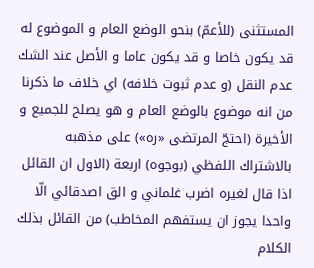المستثنى (للأعمّ) بنحو الوضع العام و الموضوع له قد يكون خاصا و قد يكون عاما و الأصل عند الشك عدم النقل (و عدم ثبوت خلافه) اي خلاف ما ذكرنا من انه موضوع بالوضع العام و هو يصلح للجميع و الأخيرة (احتجّ المرتضى «ره») على مذهبه بالاشتراك اللفظي (بوجوه) اربعة (الاول ان القائل اذا قال لغيره اضرب غلماني و الق اصدقائي الّا واحدا يجوز ان يستفهم المخاطب) من القائل بذلك الكلام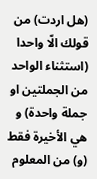(هل اردت) من قولك الّا واحدا (استثناء الواحد من الجملتين او جملة واحدة) و هي الأخيرة فقط (و) من المعلوم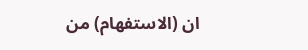ان (الاستفهام) من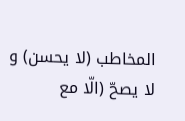المخاطب (لا يحسن) و لا يصحّ (الّا مع